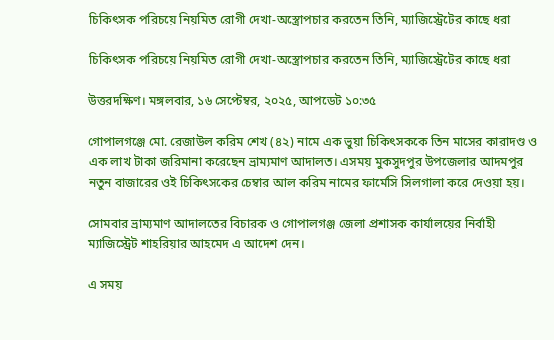চিকিৎসক পরিচয়ে নিয়মিত রোগী দেখা-অস্ত্রোপচার করতেন তিনি, ম্যাজিস্ট্রেটের কাছে ধরা

চিকিৎসক পরিচয়ে নিয়মিত রোগী দেখা-অস্ত্রোপচার করতেন তিনি, ম্যাজিস্ট্রেটের কাছে ধরা

উত্তরদক্ষিণ। মঙ্গলবার, ১৬ সেপ্টেম্বর, ২০২৫, আপডেট ১০:৩৫

গোপালগঞ্জে মো. রেজাউল করিম শেখ (৪২) নামে এক ভুয়া চিকিৎসককে তিন মাসের কারাদণ্ড ও এক লাখ টাকা জরিমানা করেছেন ভ্রাম্যমাণ আদালত। এসময় মুকসুদপুর উপজেলার আদমপুর নতুন বাজারের ওই চিকিৎসকের চেম্বার আল করিম নামের ফার্মেসি সিলগালা করে দেওয়া হয়।

সোমবার ভ্রাম্যমাণ আদালতের বিচারক ও গোপালগঞ্জ জেলা প্রশাসক কার্যালয়ের নির্বাহী ম্যাজিস্ট্রেট শাহরিয়ার আহমেদ এ আদেশ দেন।

এ সময়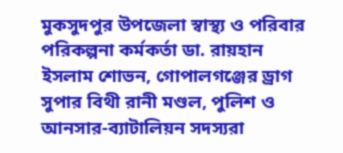মুকসুদপুর উপজেলা স্বাস্থ্য ও পরিবার পরিকল্পনা কর্মকর্তা ডা. রায়হান ইসলাম শোভন, গোপালগঞ্জের ড্রাগ সুপার বিথী রানী মণ্ডল, পুলিশ ও আনসার-ব্যাটালিয়ন সদস্যরা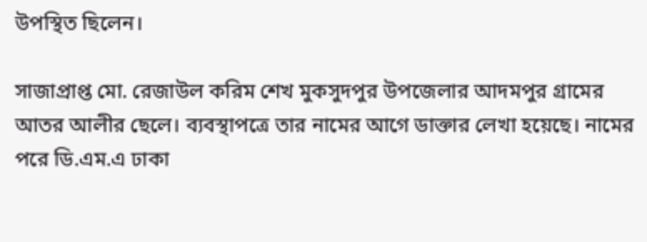উপস্থিত ছিলেন।

সাজাপ্রাপ্ত মো. রেজাউল করিম শেখ মুকসুদপুর উপজেলার আদমপুর গ্রামের আতর আলীর ছেলে। ব্যবস্থাপত্রে তার নামের আগে ডাক্তার লেখা হয়েছে। নামের পরে ডি.এম.এ ঢাকা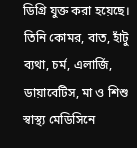ডিগ্রি যুক্ত করা হয়েছে। তিনি কোমর, বাত, হাঁটু ব্যথা, চর্ম, এলার্জি, ডায়াবেটিস, মা ও শিশু স্বাস্থ্য মেডিসিনে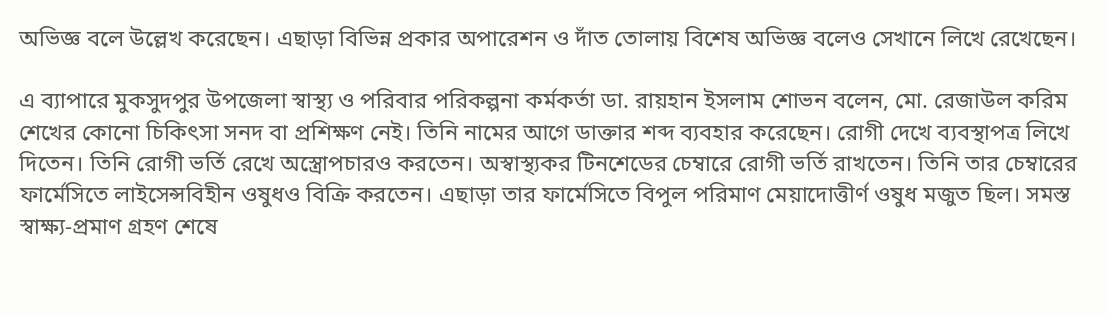অভিজ্ঞ বলে উল্লেখ করেছেন। এছাড়া বিভিন্ন প্রকার অপারেশন ও দাঁত তোলায় বিশেষ অভিজ্ঞ বলেও সেখানে লিখে রেখেছেন।

এ ব্যাপারে মুকসুদপুর উপজেলা স্বাস্থ্য ও পরিবার পরিকল্পনা কর্মকর্তা ডা. রায়হান ইসলাম শোভন বলেন, মো. রেজাউল করিম শেখের কোনো চিকিৎসা সনদ বা প্রশিক্ষণ নেই। তিনি নামের আগে ডাক্তার শব্দ ব্যবহার করেছেন। রোগী দেখে ব্যবস্থাপত্র লিখে দিতেন। তিনি রোগী ভর্তি রেখে অস্ত্রোপচারও করতেন। অস্বাস্থ্যকর টিনশেডের চেম্বারে রোগী ভর্তি রাখতেন। তিনি তার চেম্বারের ফার্মেসিতে লাইসেন্সবিহীন ওষুধও বিক্রি করতেন। এছাড়া তার ফার্মেসিতে বিপুল পরিমাণ মেয়াদোত্তীর্ণ ওষুধ মজুত ছিল। সমস্ত স্বাক্ষ্য-প্রমাণ গ্রহণ শেষে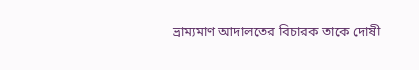ভ্রাম্যমাণ আদালতের বিচারক তাকে দোষী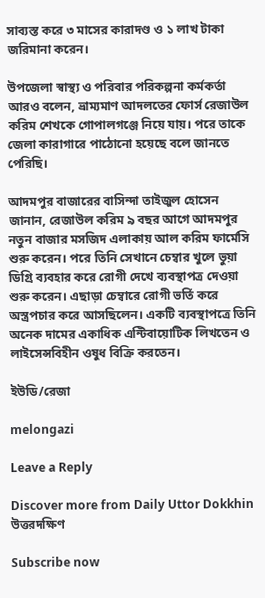সাব্যস্ত করে ৩ মাসের কারাদণ্ড ও ১ লাখ টাকা জরিমানা করেন।

উপজেলা স্বাস্থ্য ও পরিবার পরিকল্পনা কর্মকর্তা আরও বলেন, ভ্রাম্যমাণ আদলতের ফোর্স রেজাউল করিম শেখকে গোপালগঞ্জে নিয়ে যায়। পরে তাকে জেলা কারাগারে পাঠোনো হয়েছে বলে জানতে পেরিছি।

আদমপুর বাজারের বাসিন্দা তাইজুল হোসেন জানান, রেজাউল করিম ৯ বছর আগে আদমপুর নতুন বাজার মসজিদ এলাকায় আল করিম ফার্মেসি শুরু করেন। পরে তিনি সেখানে চেম্বার খুলে ভুয়া ডিগ্রি ব্যবহার করে রোগী দেখে ব্যবস্থাপত্র দেওয়া শুরু করেন। এছাড়া চেম্বারে রোগী ভর্তি করে অস্ত্রপচার করে আসছিলেন। একটি ব্যবস্থাপত্রে তিনি অনেক দামের একাধিক এন্টিবায়োটিক লিখতেন ও লাইসেন্সবিহীন ওষুধ বিক্রি করতেন।

ইউডি/রেজা

melongazi

Leave a Reply

Discover more from Daily Uttor Dokkhin উত্তরদক্ষিণ

Subscribe now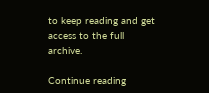to keep reading and get access to the full archive.

Continue reading